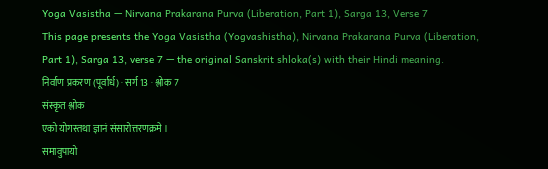Yoga Vasistha — Nirvana Prakarana Purva (Liberation, Part 1), Sarga 13, Verse 7
This page presents the Yoga Vasistha (Yogvashistha), Nirvana Prakarana Purva (Liberation, Part 1), Sarga 13, verse 7 — the original Sanskrit shloka(s) with their Hindi meaning.
निर्वाण प्रकरण (पूर्वार्ध) · सर्ग 13 · श्लोक 7
संस्कृत श्लोक
एको योगस्तथा ज्ञानं संसारोत्तरणक्रमे ।
समावुपायो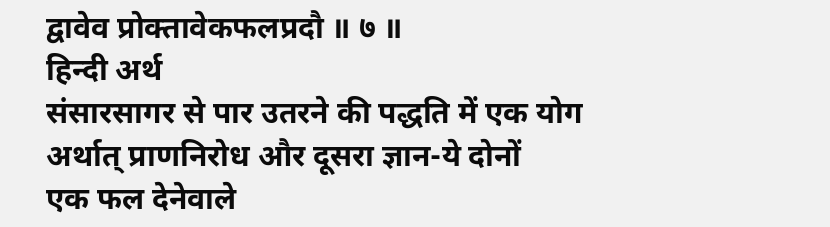द्वावेव प्रोक्तावेकफलप्रदौ ॥ ७ ॥
हिन्दी अर्थ
संसारसागर से पार उतरने की पद्धति में एक योग अर्थात् प्राणनिरोध और दूसरा ज्ञान-ये दोनों
एक फल देनेवाले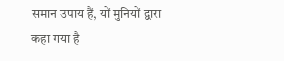समान उपाय हैं, यों मुनियों द्वारा कहा गया है